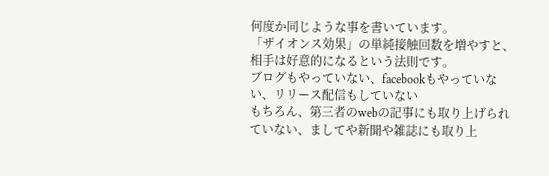何度か同じような事を書いています。
「ザイオンス効果」の単純接触回数を増やすと、相手は好意的になるという法則です。
ブログもやっていない、facebookもやっていない、リリース配信もしていない
もちろん、第三者のwebの記事にも取り上げられていない、ましてや新聞や雑誌にも取り上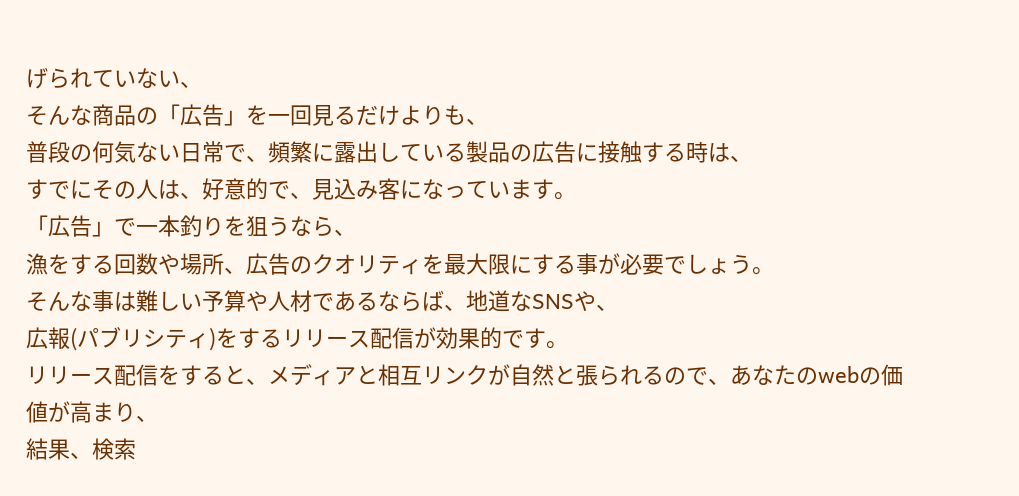げられていない、
そんな商品の「広告」を一回見るだけよりも、
普段の何気ない日常で、頻繁に露出している製品の広告に接触する時は、
すでにその人は、好意的で、見込み客になっています。
「広告」で一本釣りを狙うなら、
漁をする回数や場所、広告のクオリティを最大限にする事が必要でしょう。
そんな事は難しい予算や人材であるならば、地道なSNSや、
広報(パブリシティ)をするリリース配信が効果的です。
リリース配信をすると、メディアと相互リンクが自然と張られるので、あなたのwebの価値が高まり、
結果、検索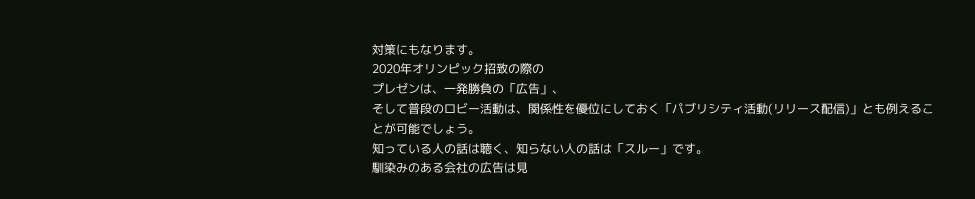対策にもなります。
2020年オリンピック招致の際の
プレゼンは、一発勝負の「広告」、
そして普段のロビー活動は、関係性を優位にしておく「パブリシティ活動(リリース配信)」とも例えることが可能でしょう。
知っている人の話は聴く、知らない人の話は「スルー」です。
馴染みのある会社の広告は見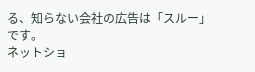る、知らない会社の広告は「スルー」です。
ネットショ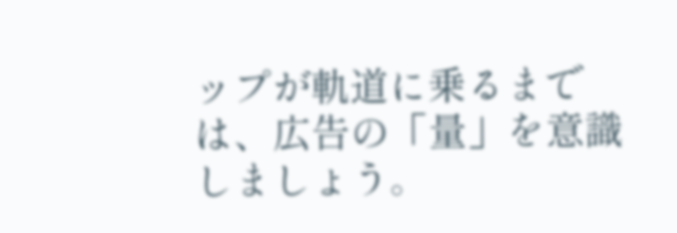ップが軌道に乗るまでは、広告の「量」を意識しましょう。